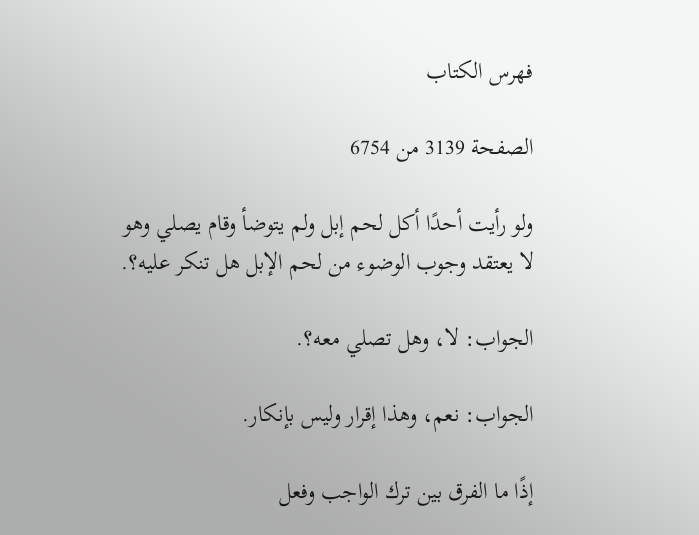فهرس الكتاب

الصفحة 3139 من 6754

ولو رأيت أحدًا أكل لحم إبل ولم يتوضأ وقام يصلي وهو لا يعتقد وجوب الوضوء من لحم الإبل هل تنكر عليه؟.

الجواب: لا، وهل تصلي معه؟.

الجواب: نعم، وهذا إقرار وليس بإنكار.

إذًا ما الفرق بين ترك الواجب وفعل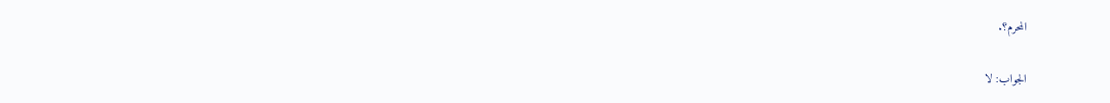المحرم؟.

الجواب: لا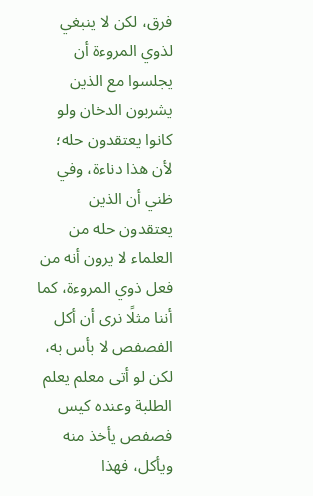فرق، لكن لا ينبغي لذوي المروءة أن يجلسوا مع الذين يشربون الدخان ولو كانوا يعتقدون حله؛ لأن هذا دناءة، وفي ظني أن الذين يعتقدون حله من العلماء لا يرون أنه من فعل ذوي المروءة، كما أننا مثلًا نرى أن أكل الفصفص لا بأس به، لكن لو أتى معلم يعلم الطلبة وعنده كيس فصفص يأخذ منه ويأكل، فهذا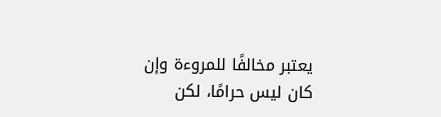يعتبر مخالفًا للمروءة وإن كان ليس حرامًا، لكن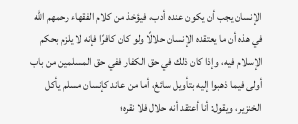الإنسان يجب أن يكون عنده أدب، فيؤخذ من كلام الفقهاء رحمهم الله في هذه أن ما يعتقده الإنسان حلالًا ولو كان كافرًا فإنه لا يلزم بحكم الإسلام فيه، وإذا كان ذلك في حق الكفار ففي حق المسلمين من باب أولى فيما ذهبوا إليه بتأويل سائغ، أما من عاند كإنسان مسلم يأكل الخنزير، ويقول: أنا أعتقد أنه حلال فلا نقره؛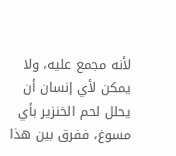لأنه مجمع عليه، ولا يمكن لأي إنسان أن يحلل لحم الخنزير بأي مسوغ، ففرق بين هذا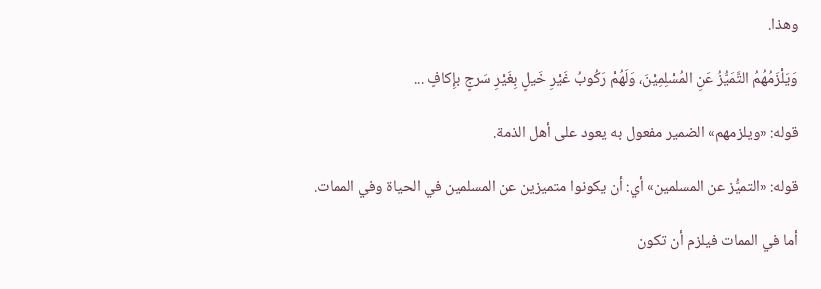وهذا.

وَيَلْزَمُهُمُ التَّمَيُّزُ عَنِ المُسْلِمِيْنَ، وَلَهُمْ رَكُوبُ غَيْرِ خَيلٍ بِغَيْرِ سَرجٍ بإِكافٍ ...

قوله: «ويلزمهم» الضمير مفعول به يعود على أهل الذمة.

قوله: «التميُّز عن المسلمين» أي: أن يكونوا متميزين عن المسلمين في الحياة وفي الممات.

أما في الممات فيلزم أن تكون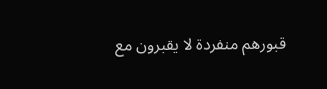قبورهم منفردة لا يقبرون مع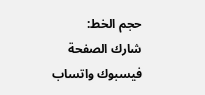حجم الخط:
شارك الصفحة
فيسبوك واتساب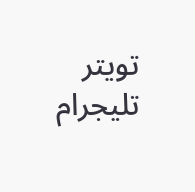تويتر تليجرام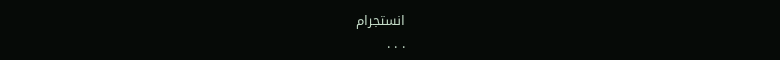انستجرام
. . .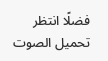فضلًا انتظر تحميل الصوت